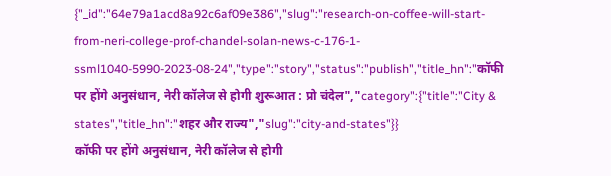{"_id":"64e79a1acd8a92c6af09e386","slug":"research-on-coffee-will-start-from-neri-college-prof-chandel-solan-news-c-176-1-ssml1040-5990-2023-08-24","type":"story","status":"publish","title_hn":"कॉफी पर होंगे अनुसंधान, नेरी कॉलेज से होगी शुरूआत : प्रो चंदेल","category":{"title":"City & states","title_hn":"शहर और राज्य","slug":"city-and-states"}}
कॉफी पर होंगे अनुसंधान, नेरी कॉलेज से होगी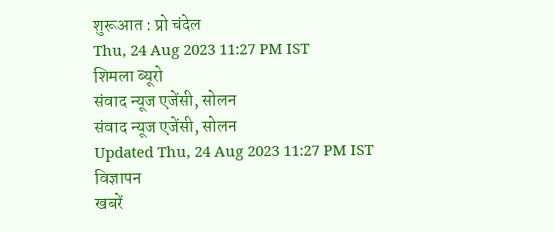शुरूआत : प्रो चंदेल
Thu, 24 Aug 2023 11:27 PM IST
शिमला ब्यूरो
संवाद न्यूज एजेंसी, सोलन
संवाद न्यूज एजेंसी, सोलन
Updated Thu, 24 Aug 2023 11:27 PM IST
विज्ञापन
खबरें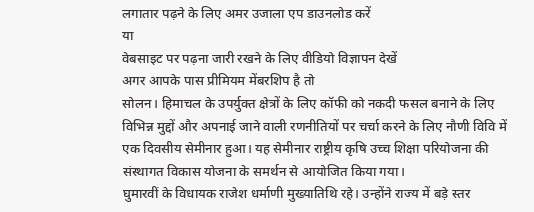लगातार पढ़ने के लिए अमर उजाला एप डाउनलोड करें
या
वेबसाइट पर पढ़ना जारी रखने के लिए वीडियो विज्ञापन देखें
अगर आपके पास प्रीमियम मेंबरशिप है तो
सोलन। हिमाचल के उपर्युक्त क्षेत्रों के लिए कॉफी को नकदी फसल बनाने के लिए विभिन्न मुद्दों और अपनाई जाने वाली रणनीतियों पर चर्चा करने के लिए नौणी विवि में एक दिवसीय सेमीनार हुआ। यह सेमीनार राष्ट्रीय कृषि उच्च शिक्षा परियोजना की संस्थागत विकास योजना के समर्थन से आयोजित किया गया।
घुमारवीं के विधायक राजेश धर्माणी मुख्यातिथि रहे। उन्होंने राज्य में बड़े स्तर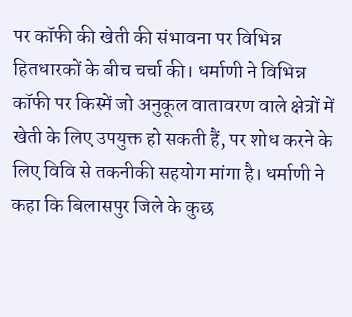पर कॉफी की खेती की संभावना पर विभिन्न हितधारकों के बीच चर्चा की। धर्माणी ने विभिन्न कॉफी पर किस्में जो अनुकूल वातावरण वाले क्षेत्रों में खेती के लिए उपयुक्त हो सकती हैं, पर शोध करने के लिए विवि से तकनीकी सहयोग मांगा है। धर्माणी ने कहा कि बिलासपुर जिले के कुछ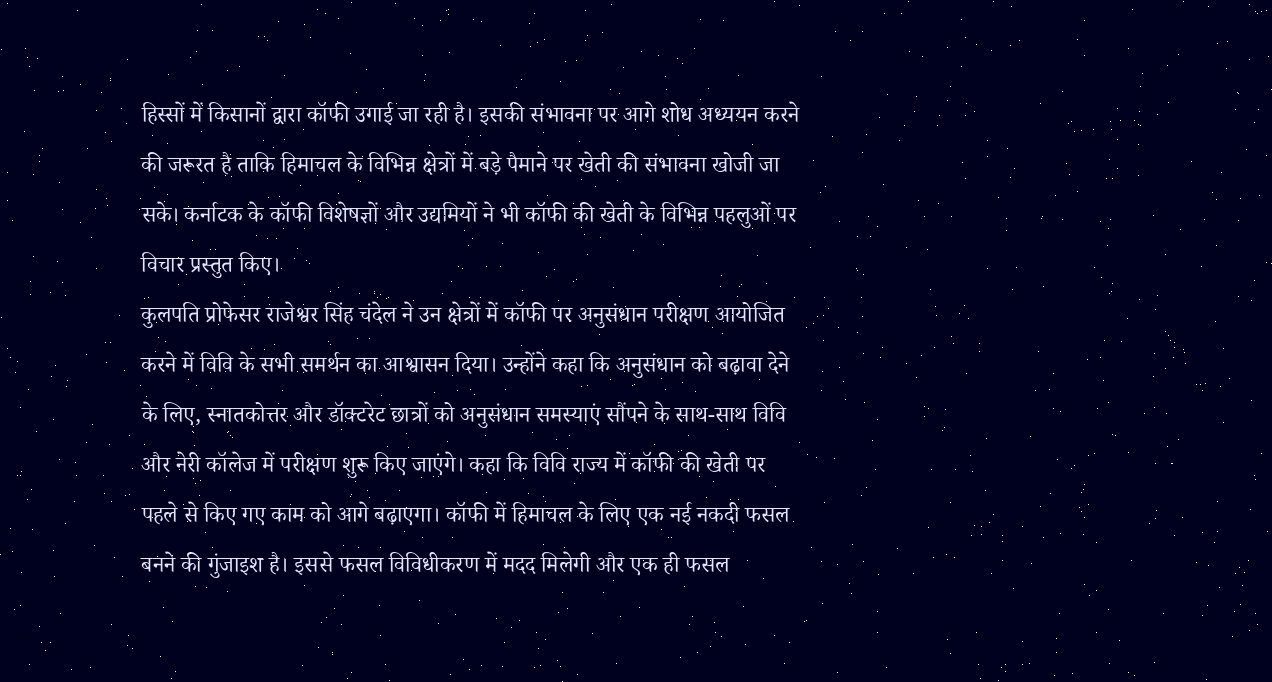हिस्सों में किसानों द्वारा कॉफी उगाई जा रही है। इसकी संभावना पर आगे शोध अध्ययन करने की जरूरत है ताकि हिमाचल के विभिन्न क्षेत्रों में बड़े पैमाने पर खेती की संभावना खोजी जा सके। कर्नाटक के कॉफी विशेषज्ञों और उद्यमियों ने भी कॉफी की खेती के विभिन्न पहलुओं पर विचार प्रस्तुत किए।
कुलपति प्रोफेसर राजेश्वर सिंह चंदेल ने उन क्षेत्रों में कॉफी पर अनुसंधान परीक्षण आयोजित करने में विवि के सभी समर्थन का आश्वासन दिया। उन्होंने कहा कि अनुसंधान को बढ़ावा देने के लिए, स्नातकोत्तर और डॉक्टरेट छात्रों को अनुसंधान समस्याएं सौंपने के साथ-साथ विवि और नेरी कॉलेज में परीक्षण शुरू किए जाएंगे। कहा कि विवि राज्य में कॉफी की खेती पर पहले से किए गए काम को आगे बढ़ाएगा। कॉफी में हिमाचल के लिए एक नई नकदी फसल बनने की गुंजाइश है। इससे फसल विविधीकरण में मदद मिलेगी और एक ही फसल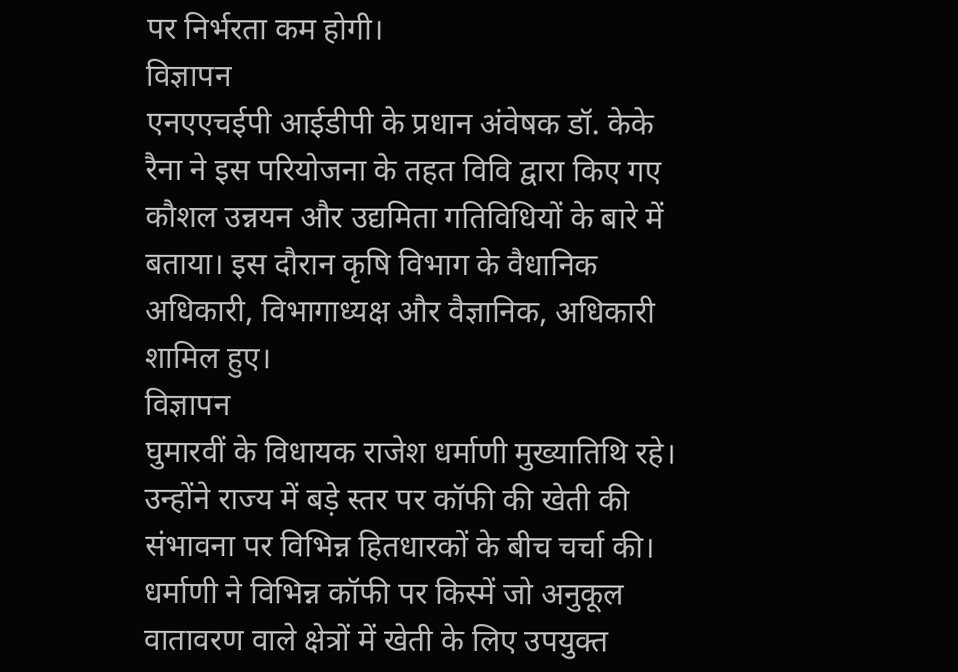पर निर्भरता कम होगी।
विज्ञापन
एनएएचईपी आईडीपी के प्रधान अंवेषक डॉ. केके रैना ने इस परियोजना के तहत विवि द्वारा किए गए कौशल उन्नयन और उद्यमिता गतिविधियों के बारे में बताया। इस दौरान कृषि विभाग के वैधानिक अधिकारी, विभागाध्यक्ष और वैज्ञानिक, अधिकारी शामिल हुए।
विज्ञापन
घुमारवीं के विधायक राजेश धर्माणी मुख्यातिथि रहे। उन्होंने राज्य में बड़े स्तर पर कॉफी की खेती की संभावना पर विभिन्न हितधारकों के बीच चर्चा की। धर्माणी ने विभिन्न कॉफी पर किस्में जो अनुकूल वातावरण वाले क्षेत्रों में खेती के लिए उपयुक्त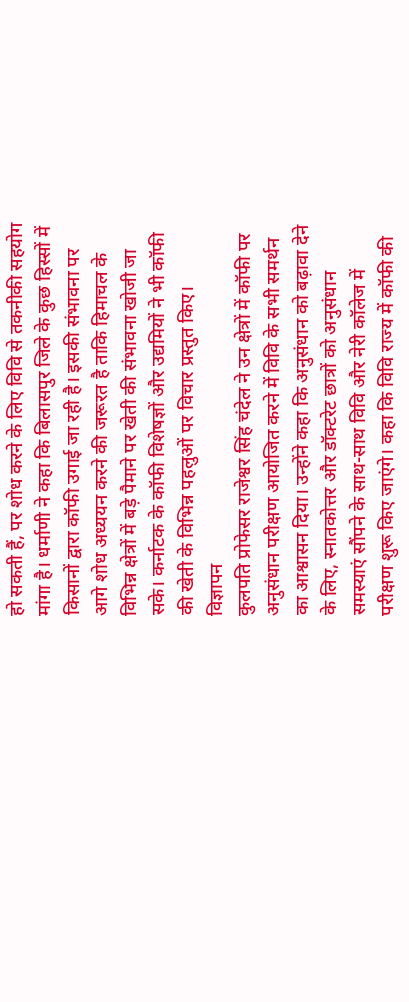हो सकती हैं, पर शोध करने के लिए विवि से तकनीकी सहयोग मांगा है। धर्माणी ने कहा कि बिलासपुर जिले के कुछ हिस्सों में किसानों द्वारा कॉफी उगाई जा रही है। इसकी संभावना पर आगे शोध अध्ययन करने की जरूरत है ताकि हिमाचल के विभिन्न क्षेत्रों में बड़े पैमाने पर खेती की संभावना खोजी जा सके। कर्नाटक के कॉफी विशेषज्ञों और उद्यमियों ने भी कॉफी की खेती के विभिन्न पहलुओं पर विचार प्रस्तुत किए।
विज्ञापन
कुलपति प्रोफेसर राजेश्वर सिंह चंदेल ने उन क्षेत्रों में कॉफी पर अनुसंधान परीक्षण आयोजित करने में विवि के सभी समर्थन का आश्वासन दिया। उन्होंने कहा कि अनुसंधान को बढ़ावा देने के लिए, स्नातकोत्तर और डॉक्टरेट छात्रों को अनुसंधान समस्याएं सौंपने के साथ-साथ विवि और नेरी कॉलेज में परीक्षण शुरू किए जाएंगे। कहा कि विवि राज्य में कॉफी की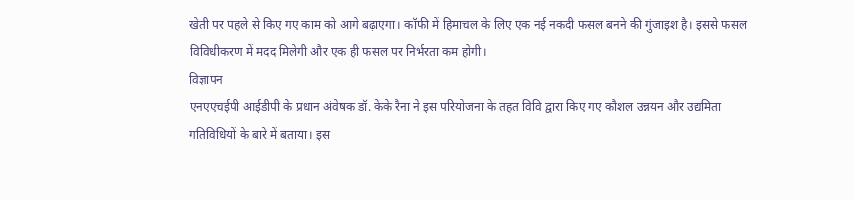खेती पर पहले से किए गए काम को आगे बढ़ाएगा। कॉफी में हिमाचल के लिए एक नई नकदी फसल बनने की गुंजाइश है। इससे फसल विविधीकरण में मदद मिलेगी और एक ही फसल पर निर्भरता कम होगी।
विज्ञापन
एनएएचईपी आईडीपी के प्रधान अंवेषक डॉ. केके रैना ने इस परियोजना के तहत विवि द्वारा किए गए कौशल उन्नयन और उद्यमिता गतिविधियों के बारे में बताया। इस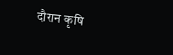दौरान कृषि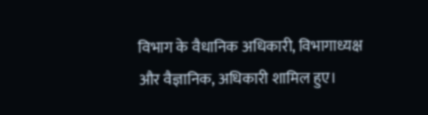विभाग के वैधानिक अधिकारी, विभागाध्यक्ष और वैज्ञानिक, अधिकारी शामिल हुए।